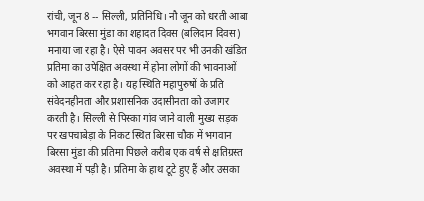रांची, जून 8 -- सिल्ली, प्रतिनिधि। नौ जून को धरती आबा भगवान बिरसा मुंडा का शहादत दिवस (बलिदान दिवस) मनाया जा रहा है। ऐसे पावन अवसर पर भी उनकी खंडित प्रतिमा का उपेक्षित अवस्था में होना लोगों की भावनाओं को आहत कर रहा है। यह स्थिति महापुरुषों के प्रति संवेदनहीनता और प्रशासनिक उदासीनता को उजागर करती है। सिल्ली से पिस्का गांव जाने वाली मुख्य सड़क पर खपचाबेड़ा के निकट स्थित बिरसा चौक में भगवान बिरसा मुंडा की प्रतिमा पिछले करीब एक वर्ष से क्षतिग्रस्त अवस्था में पड़ी है। प्रतिमा के हाथ टूटे हुए हैं और उसका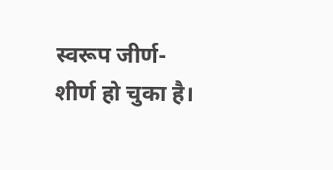स्वरूप जीर्ण-शीर्ण हो चुका है।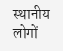स्थानीय लोगों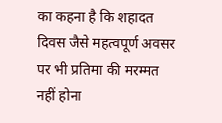का कहना है कि शहादत दिवस जैसे महत्वपूर्ण अवसर पर भी प्रतिमा की मरम्मत नहीं होना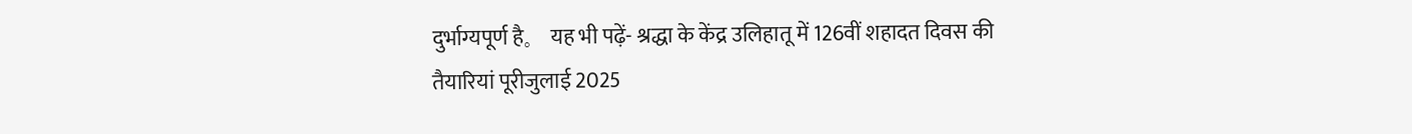दुर्भाग्यपूर्ण है。 यह भी पढ़ें- श्रद्धा के केंद्र उलिहातू में 126वीं शहादत दिवस की तैयारियां पूरीजुलाई 2025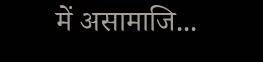में असामाजि...